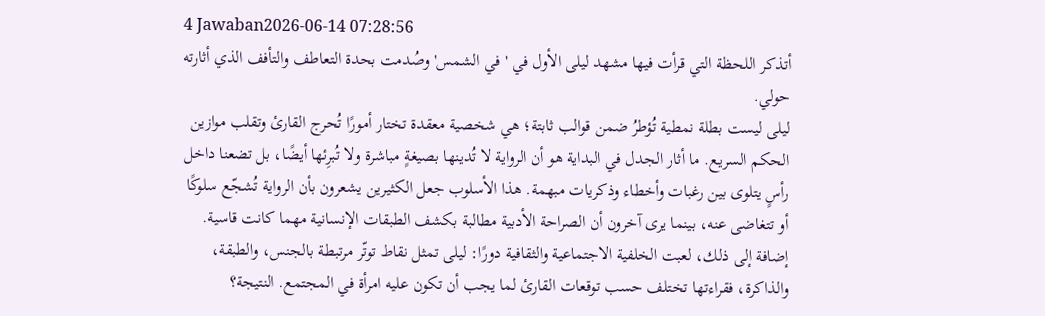4 Jawaban2026-06-14 07:28:56
أتذكر اللحظة التي قرأت فيها مشهد ليلى الأول في 'في الشمس' وصُدمت بحدة التعاطف والتأفف الذي أثارته حولي.
ليلى ليست بطلة نمطية تُؤطرُ ضمن قوالب ثابتة؛ هي شخصية معقدة تختار أمورًا تُحرج القارئ وتقلب موازين الحكم السريع. ما أثار الجدل في البداية هو أن الرواية لا تُدينها بصيغةٍ مباشرة ولا تُبرِئها أيضًا، بل تضعنا داخل رأسٍ يتلوى بين رغبات وأخطاء وذكريات مبهمة. هذا الأسلوب جعل الكثيرين يشعرون بأن الرواية تُشجّع سلوكًا أو تتغاضى عنه، بينما يرى آخرون أن الصراحة الأدبية مطالبة بكشف الطبقات الإنسانية مهما كانت قاسية.
إضافة إلى ذلك، لعبت الخلفية الاجتماعية والثقافية دورًا: ليلى تمثل نقاط توتّر مرتبطة بالجنس، والطبقة، والذاكرة، فقراءتها تختلف حسب توقعات القارئ لما يجب أن تكون عليه امرأة في المجتمع. النتيجة؟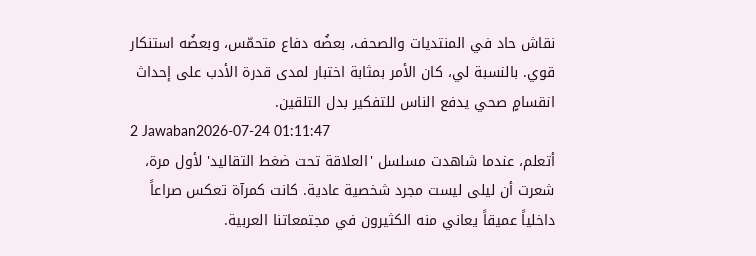نقاش حاد في المنتديات والصحف، بعضُه دفاع متحمّس، وبعضُه استنكار قوي. بالنسبة لي، كان الأمر بمثابة اختبار لمدى قدرة الأدب على إحداث انقسامٍ صحي يدفع الناس للتفكير بدل التلقين.
2 Jawaban2026-07-24 01:11:47
أتعلم، عندما شاهدت مسلسل 'العلاقة تحت ضغط التقاليد' لأول مرة، شعرت أن ليلى ليست مجرد شخصية عادية. كانت كمرآة تعكس صراعاً داخلياً عميقاً يعاني منه الكثيرون في مجتمعاتنا العربية.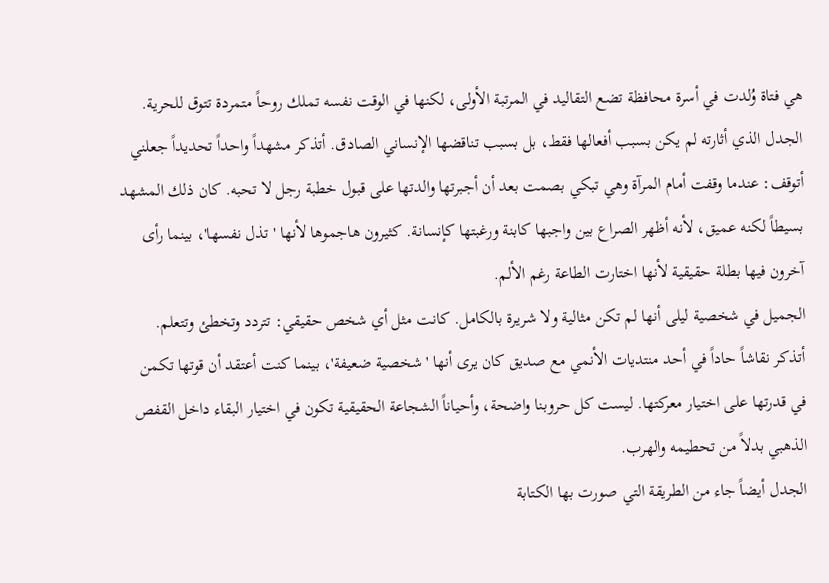هي فتاة وُلدت في أسرة محافظة تضع التقاليد في المرتبة الأولى، لكنها في الوقت نفسه تملك روحاً متمردة تتوق للحرية.
الجدل الذي أثارته لم يكن بسبب أفعالها فقط، بل بسبب تناقضها الإنساني الصادق. أتذكر مشهداً واحداً تحديداً جعلني أتوقف: عندما وقفت أمام المرآة وهي تبكي بصمت بعد أن أجبرتها والدتها على قبول خطبة رجل لا تحبه. كان ذلك المشهد بسيطاً لكنه عميق، لأنه أظهر الصراع بين واجبها كابنة ورغبتها كإنسانة. كثيرون هاجموها لأنها 'تذل نفسها'، بينما رأى آخرون فيها بطلة حقيقية لأنها اختارت الطاعة رغم الألم.
الجميل في شخصية ليلى أنها لم تكن مثالية ولا شريرة بالكامل. كانت مثل أي شخص حقيقي: تتردد وتخطئ وتتعلم. أتذكر نقاشاً حاداً في أحد منتديات الأنمي مع صديق كان يرى أنها 'شخصية ضعيفة'، بينما كنت أعتقد أن قوتها تكمن في قدرتها على اختيار معركتها. ليست كل حروبنا واضحة، وأحياناً الشجاعة الحقيقية تكون في اختيار البقاء داخل القفص الذهبي بدلاً من تحطيمه والهرب.
الجدل أيضاً جاء من الطريقة التي صورت بها الكتابة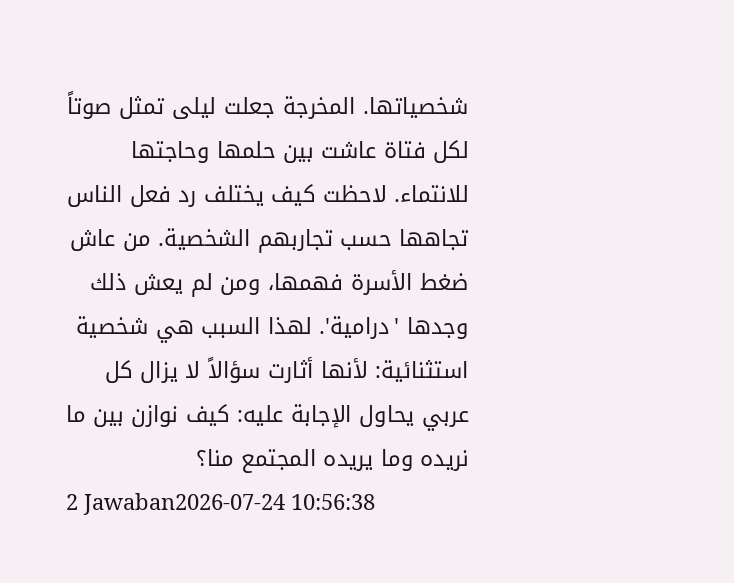شخصياتها. المخرجة جعلت ليلى تمثل صوتاً لكل فتاة عاشت بين حلمها وحاجتها للانتماء. لاحظت كيف يختلف رد فعل الناس تجاهها حسب تجاربهم الشخصية. من عاش ضغط الأسرة فهمها، ومن لم يعش ذلك وجدها 'درامية'. لهذا السبب هي شخصية استثنائية: لأنها أثارت سؤالاً لا يزال كل عربي يحاول الإجابة عليه: كيف نوازن بين ما نريده وما يريده المجتمع منا؟
2 Jawaban2026-07-24 10:56:38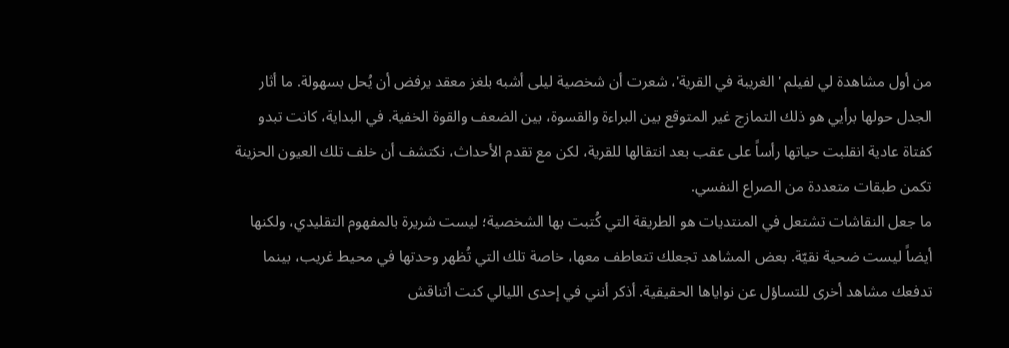من أول مشاهدة لي لفيلم 'الغريبة في القرية'، شعرت أن شخصية ليلى أشبه بلغز معقد يرفض أن يُحل بسهولة. ما أثار الجدل حولها برأيي هو ذلك التمازج غير المتوقع بين البراءة والقسوة، بين الضعف والقوة الخفية. في البداية، كانت تبدو كفتاة عادية انقلبت حياتها رأساً على عقب بعد انتقالها للقرية، لكن مع تقدم الأحداث، نكتشف أن خلف تلك العيون الحزينة تكمن طبقات متعددة من الصراع النفسي.
ما جعل النقاشات تشتعل في المنتديات هو الطريقة التي كُتبت بها الشخصية؛ ليست شريرة بالمفهوم التقليدي، ولكنها أيضاً ليست ضحية نقيّة. بعض المشاهد تجعلك تتعاطف معها، خاصة تلك التي تُظهر وحدتها في محيط غريب، بينما تدفعك مشاهد أخرى للتساؤل عن نواياها الحقيقية. أذكر أنني في إحدى الليالي كنت أتناقش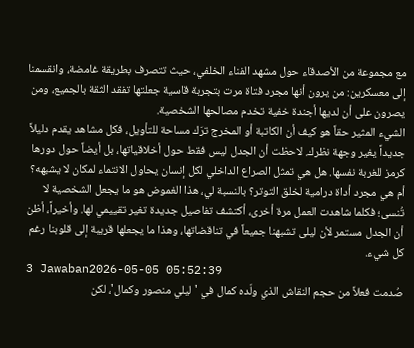مع مجموعة من الأصدقاء حول مشهد الفناء الخلفي، حيث تتصرف بطريقة غامضة، وانقسمنا إلى معسكرين: من يرون أنها مجرد فتاة مرت بتجربة قاسية جعلتها تفقد الثقة بالجميع، ومن يصرون على أن لديها أجندة خفية تخدم مصالحها الشخصية.
الشيء المثير حقاً هو كيف أن الكاتبة أو المخرج ترَك مساحة للتأويل، فكل مشاهد يقدم دليلاً جديداً يغير وجهة نظرك. لاحظت أن الجدل ليس فقط حول أخلاقياتها، بل أيضاً حول دورها كرمز للغربة نفسها. هل هي تمثل الصراع الداخلي لكل إنسان يحاول الانتماء لمكان لا يشبهه؟ أم هي مجرد أداة درامية لخلق التوتر؟ بالنسبة لي، هذا الغموض هو ما يجعل الشخصية لا تُنسى؛ فكلما شاهدت العمل مرة أخرى، أكتشف تفاصيل جديدة تغير تقييمي لها. وأخيراً، أظن أن الجدل مستمر لأن ليلى تشبهنا جميعاً في تناقضاتها، وهذا ما يجعلها قريبة إلى قلوبنا رغم كل شيء.
3 Jawaban2026-05-05 05:52:39
صُدمت فعلاً من حجم النقاش الذي ولّده كمال في 'ليلي منصور وكمال'، لكن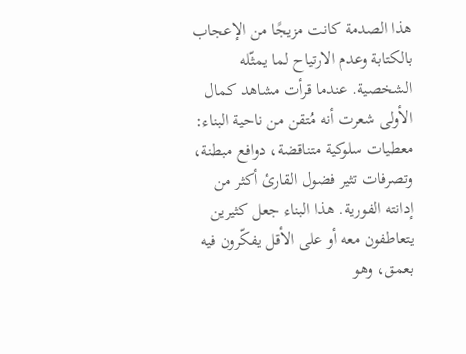هذا الصدمة كانت مزيجًا من الإعجاب بالكتابة وعدم الارتياح لما يمثّله الشخصية. عندما قرأت مشاهد كمال الأولى شعرت أنه مُتقن من ناحية البناء: معطيات سلوكية متناقضة، دوافع مبطنة، وتصرفات تثير فضول القارئ أكثر من إدانته الفورية. هذا البناء جعل كثيرين يتعاطفون معه أو على الأقل يفكّرون فيه بعمق، وهو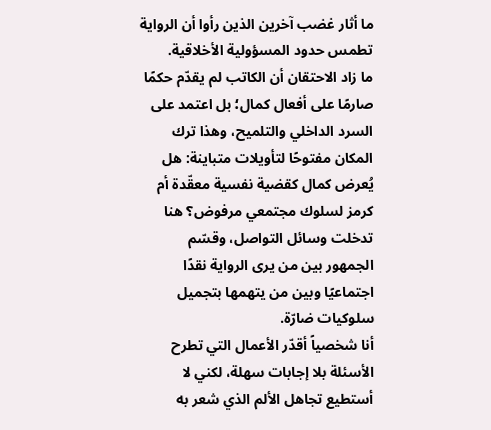ما أثار غضب آخرين الذين رأوا أن الرواية تطمس حدود المسؤولية الأخلاقية.
ما زاد الاحتقان أن الكاتب لم يقدّم حكمًا صارمًا على أفعال كمال؛ بل اعتمد على السرد الداخلي والتلميح، وهذا ترك المكان مفتوحًا لتأويلات متباينة: هل يُعرض كمال كقضية نفسية معقّدة أم كرمز لسلوك مجتمعي مرفوض؟ هنا تدخلت وسائل التواصل، وقسّم الجمهور بين من يرى الرواية نقدًا اجتماعيًا وبين من يتهمها بتجميل سلوكيات ضارّة.
أنا شخصياً أقدّر الأعمال التي تطرح الأسئلة بلا إجابات سهلة، لكني لا أستطيع تجاهل الألم الذي شعر به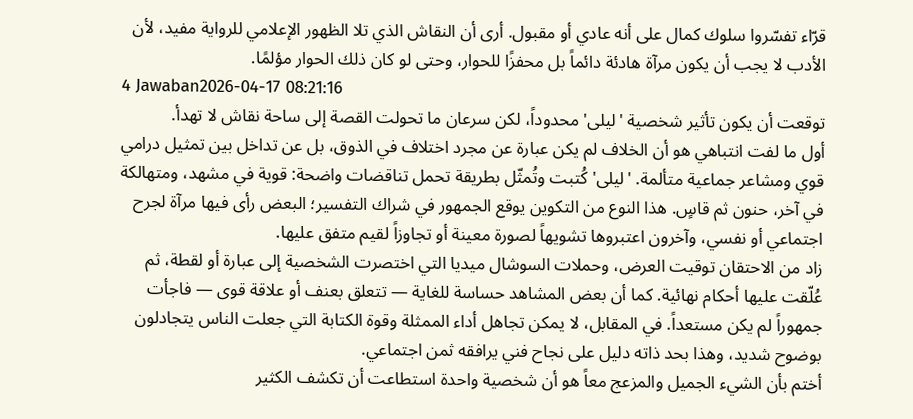قرّاء تفسّروا سلوك كمال على أنه عادي أو مقبول. أرى أن النقاش الذي تلا الظهور الإعلامي للرواية مفيد، لأن الأدب لا يجب أن يكون مرآة هادئة دائماً بل محفزًا للحوار، وحتى لو كان ذلك الحوار مؤلمًا.
4 Jawaban2026-04-17 08:21:16
توقعت أن يكون تأثير شخصية 'ليلى' محدوداً، لكن سرعان ما تحولت القصة إلى ساحة نقاش لا تهدأ.
أول ما لفت انتباهي هو أن الخلاف لم يكن عبارة عن مجرد اختلاف في الذوق، بل عن تداخل بين تمثيل درامي قوي ومشاعر جماعية متألمة. 'ليلى' كُتبت وتُمثّل بطريقة تحمل تناقضات واضحة: قوية في مشهد، ومتهالكة في آخر، حنون ثم قاسٍ. هذا النوع من التكوين يوقع الجمهور في شراك التفسير؛ البعض رأى فيها مرآة لجرح اجتماعي أو نفسي، وآخرون اعتبروها تشويهاً لصورة معينة أو تجاوزاً لقيم متفق عليها.
زاد من الاحتقان توقيت العرض، وحملات السوشال ميديا التي اختصرت الشخصية إلى عبارة أو لقطة، ثم عُلّقت عليها أحكام نهائية. كما أن بعض المشاهد حساسة للغاية — تتعلق بعنف أو علاقة قوى — فاجأت جمهوراً لم يكن مستعداً. في المقابل، لا يمكن تجاهل أداء الممثلة وقوة الكتابة التي جعلت الناس يتجادلون بوضوح شديد، وهذا بحد ذاته دليل على نجاح فني يرافقه ثمن اجتماعي.
أختم بأن الشيء الجميل والمزعج معاً هو أن شخصية واحدة استطاعت أن تكشف الكثير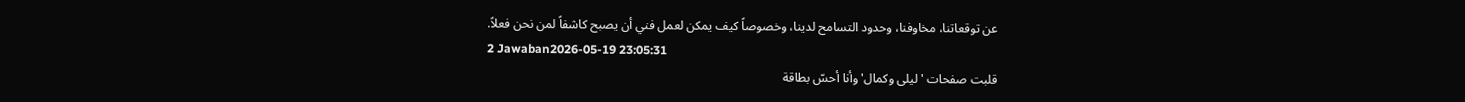عن توقعاتنا، مخاوفنا، وحدود التسامح لدينا، وخصوصاً كيف يمكن لعمل فني أن يصبح كاشفاً لمن نحن فعلاً.
2 Jawaban2026-05-19 23:05:31
قلبت صفحات 'ليلى وكمال' وأنا أحسّ بطاقة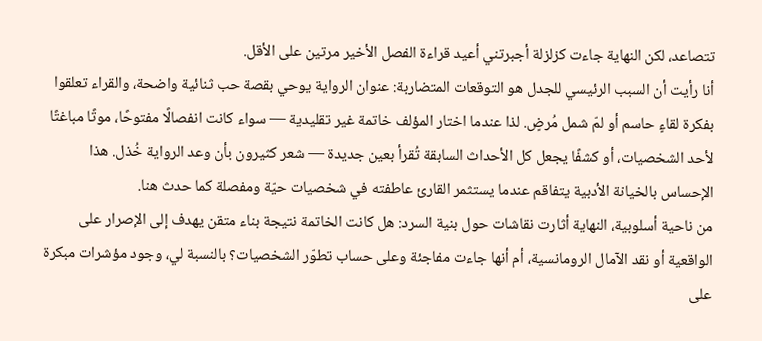تتصاعد، لكن النهاية جاءت كزلزلة أجبرتني أعيد قراءة الفصل الأخير مرتين على الأقل.
أنا رأيت أن السبب الرئيسي للجدل هو التوقعات المتضاربة: عنوان الرواية يوحي بقصة حب ثنائية واضحة، والقراء تعلقوا بفكرة لقاءٍ حاسم أو لمّ شمل مُرضٍ. لذا عندما اختار المؤلف خاتمة غير تقليدية — سواء كانت انفصالًا مفتوحًا، موتًا مباغتًا لأحد الشخصيات، أو كشفًا يجعل كل الأحداث السابقة تُقرأ بعين جديدة — شعر كثيرون بأن وعد الرواية خُذل. هذا الإحساس بالخيانة الأدبية يتفاقم عندما يستثمر القارئ عاطفته في شخصيات حيّة ومفصلة كما حدث هنا.
من ناحية أسلوبية، النهاية أثارت نقاشات حول بنية السرد: هل كانت الخاتمة نتيجة بناء متقن يهدف إلى الإصرار على الواقعية أو نقد الآمال الرومانسية، أم أنها جاءت مفاجئة وعلى حساب تطوّر الشخصيات؟ بالنسبة لي، وجود مؤشرات مبكرة على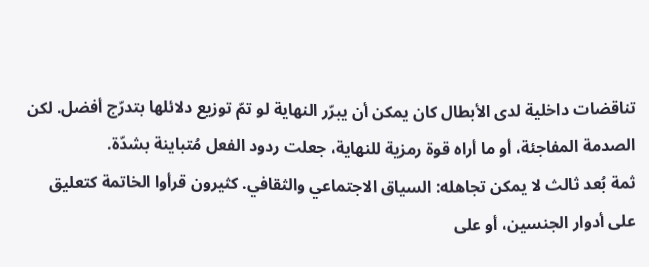تناقضات داخلية لدى الأبطال كان يمكن أن يبرّر النهاية لو تمّ توزيع دلائلها بتدرّج أفضل. لكن الصدمة المفاجئة، أو ما أراه قوة رمزية للنهاية، جعلت ردود الفعل مُتباينة بشدّة.
ثمة بُعد ثالث لا يمكن تجاهله: السياق الاجتماعي والثقافي. كثيرون قرأوا الخاتمة كتعليق على أدوار الجنسين، أو على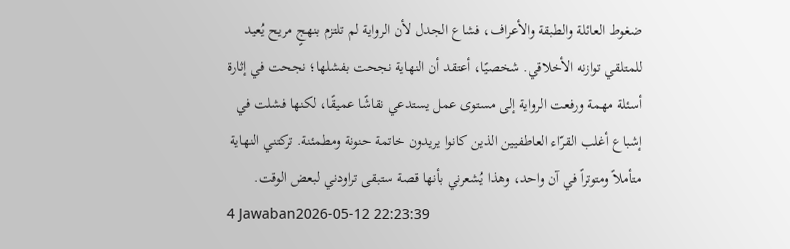ضغوط العائلة والطبقة والأعراف، فشاع الجدل لأن الرواية لم تلتزم بنهجٍ مريح يُعيد للمتلقي توازنه الأخلاقي. شخصيًا، أعتقد أن النهاية نجحت بفشلها؛ نجحت في إثارة أسئلة مهمة ورفعت الرواية إلى مستوى عمل يستدعي نقاشًا عميقًا، لكنها فشلت في إشباع أغلب القرّاء العاطفيين الذين كانوا يريدون خاتمة حنونة ومطمئنة. تركتني النهاية متأملاً ومتوتراً في آن واحد، وهذا يُشعرني بأنها قصة ستبقى تراودني لبعض الوقت.
4 Jawaban2026-05-12 22:23:39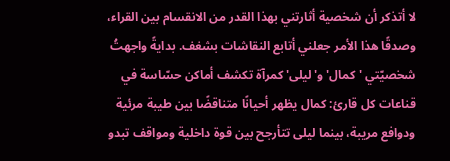لا أتذكر أن شخصية أثارتني بهذا القدر من الانقسام بين القراء، وصدقًا هذا الأمر جعلني أتابع النقاشات بشغف. بدايةً واجهتُ شخصيّتي 'كمال' و'ليلى' كمرآة تكشف أماكن حسّاسة في قناعات كل قارئ: كمال يظهر أحيانًا متناقضًا بين طيبة مرئية ودوافع مريبة، بينما ليلى تتأرجح بين قوة داخلية ومواقف تبدو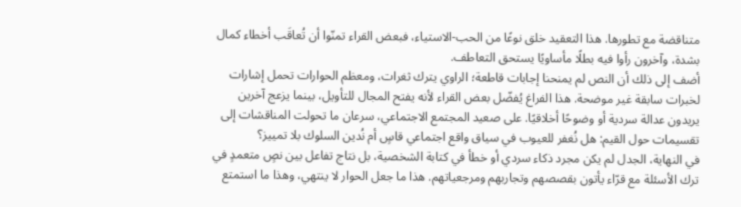متناقضة مع تطورها. هذا التعقيد خلق نوعًا من الحب-الاستياء، فبعض القراء تمنّوا أن تُعاقَب أخطاء كمال بشدة، وآخرون رأوا فيه بطلًا مأساويًا يستحق التعاطف.
أضف إلى ذلك أن النص لم يمنحنا إجابات قاطعة؛ الراوي يترك ثغرات، ومعظم الحوارات تحمل إشارات لخبرات سابقة غير موضحة. هذا الفراغ يُفضّل بعض القراء لأنه يفتح المجال للتأويل، بينما يزعج آخرين يريدون عدالة سردية أو وضوحًا أخلاقيًا. على صعيد المجتمع الاجتماعي، سرعان ما تحولت المناقشات إلى تقسيمات حول القيم: هل نُغفر للعيوب في سياق واقع اجتماعي قاسٍ أم نُدين السلوك بلا تمييز؟
في النهاية، الجدل لم يكن مجرد ذكاء سردي أو خطأ في كتابة الشخصية، بل نتاج تفاعل بين نصٍ متعمدٍ في ترك الأسئلة مع قرّاء يأتون بقصصهم وتجاربهم ومرجعياتهم. هذا ما جعل الحوار لا ينتهي، وهذا ما استمتع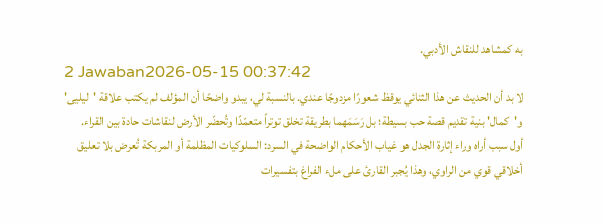به كمشاهد للنقاش الأدبي.
2 Jawaban2026-05-15 00:37:42
لا بد أن الحديث عن هذا الثنائي يوقظ شعورًا مزدوجًا عندي. بالنسبة لي، يبدو واضحًا أن المؤلف لم يكتب علاقة 'ليليى' و'كمال' بنية تقديم قصة حب بسيطة؛ بل رَسَمَهما بطريقة تخلق توتراً متعمّدًا وتُحضّر الأرض لنقاشات حادة بين القراء.
أول سبب أراه وراء إثارة الجدل هو غياب الأحكام الواضحة في السرد: السلوكيات المظلمة أو المربكة تُعرض بلا تعليق أخلاقي قوي من الراوي، وهذا يُجبر القارئ على ملء الفراغ بتفسيرات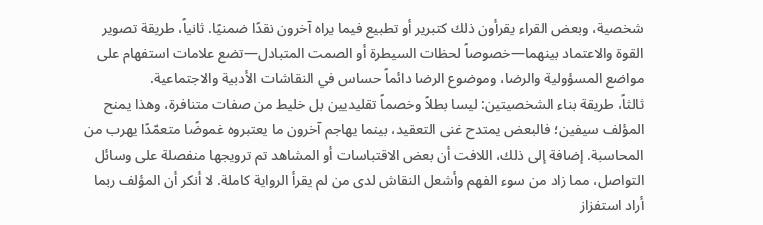شخصية، وبعض القراء يقرأون ذلك كتبرير أو تطبيع فيما يراه آخرون نقدًا ضمنيًا. ثانياً، طريقة تصوير القوة والاعتماد بينهما—خصوصاً لحظات السيطرة أو الصمت المتبادل—تضع علامات استفهام على مواضع المسؤولية والرضا، وموضوع الرضا دائماً حساس في النقاشات الأدبية والاجتماعية.
ثالثاً، طريقة بناء الشخصيتين: ليسا بطلاً وخصماً تقليديين بل خليط من صفات متنافرة، وهذا يمنح المؤلف سيفين؛ فالبعض يمتدح غنى التعقيد، بينما يهاجم آخرون ما يعتبروه غموضًا متعمّدًا يهرب من المحاسبة. إضافة إلى ذلك، اللافت أن بعض الاقتباسات أو المشاهد تم ترويجها منفصلة على وسائل التواصل، مما زاد من سوء الفهم وأشعل النقاش لدى من لم يقرأ الرواية كاملة. لا أنكر أن المؤلف ربما أراد استفزاز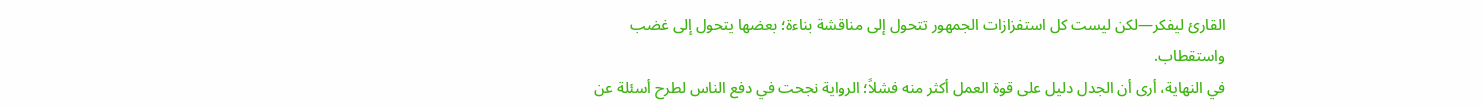القارئ ليفكر—لكن ليست كل استفزازات الجمهور تتحول إلى مناقشة بناءة؛ بعضها يتحول إلى غضب واستقطاب.
في النهاية، أرى أن الجدل دليل على قوة العمل أكثر منه فشلاً؛ الرواية نجحت في دفع الناس لطرح أسئلة عن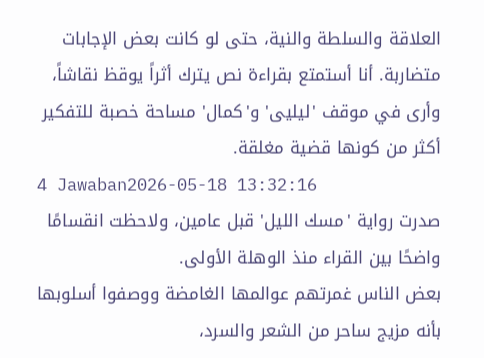العلاقة والسلطة والنية، حتى لو كانت بعض الإجابات متضاربة. أنا أستمتع بقراءة نص يترك أثراً يوقظ نقاشاً، وأرى في موقف 'ليليى' و'كمال' مساحة خصبة للتفكير أكثر من كونها قضية مغلقة.
4 Jawaban2026-05-18 13:32:16
صدرت رواية 'مسك الليل' قبل عامين، ولاحظت انقسامًا واضحًا بين القراء منذ الوهلة الأولى.
بعض الناس غمرتهم عوالمها الغامضة ووصفوا أسلوبها بأنه مزيج ساحر من الشعر والسرد،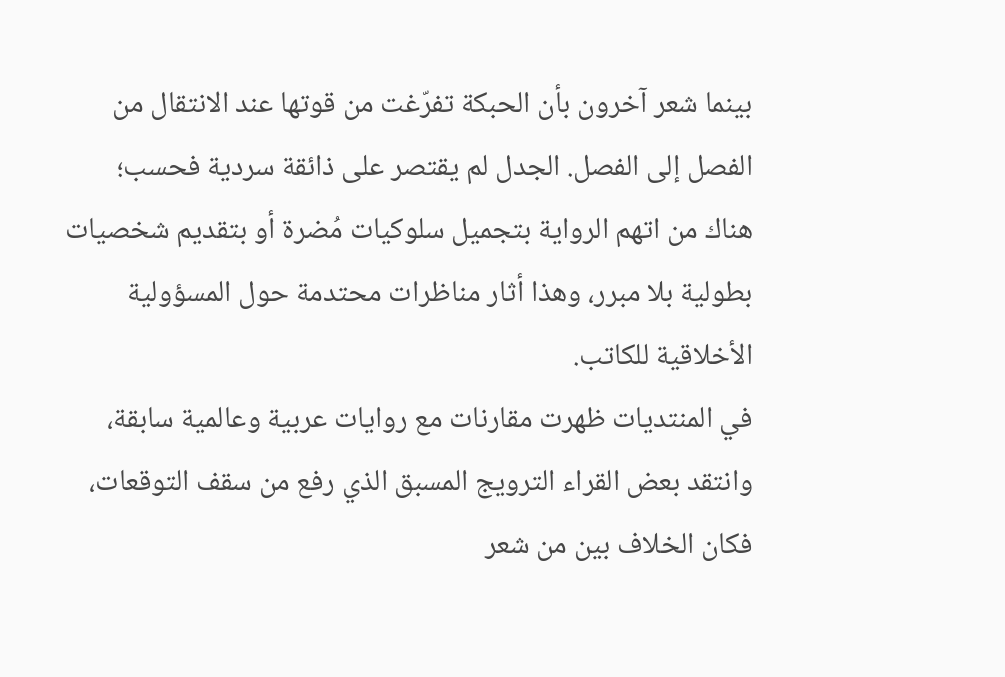بينما شعر آخرون بأن الحبكة تفرّغت من قوتها عند الانتقال من الفصل إلى الفصل. الجدل لم يقتصر على ذائقة سردية فحسب؛ هناك من اتهم الرواية بتجميل سلوكيات مُضرة أو بتقديم شخصيات بطولية بلا مبرر، وهذا أثار مناظرات محتدمة حول المسؤولية الأخلاقية للكاتب.
في المنتديات ظهرت مقارنات مع روايات عربية وعالمية سابقة، وانتقد بعض القراء الترويج المسبق الذي رفع من سقف التوقعات، فكان الخلاف بين من شعر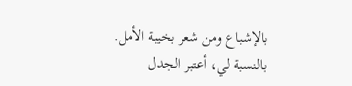بالإشباع ومن شعر بخيبة الأمل. بالنسبة لي، أعتبر الجدل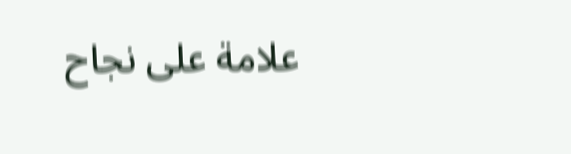علامة على نجاح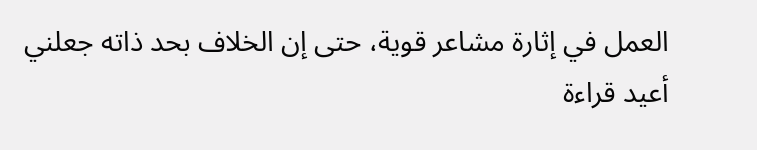العمل في إثارة مشاعر قوية، حتى إن الخلاف بحد ذاته جعلني أعيد قراءة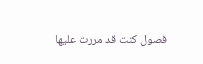فصول كنت قد مررت عليها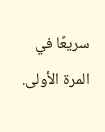سريعًا في المرة الأولى.